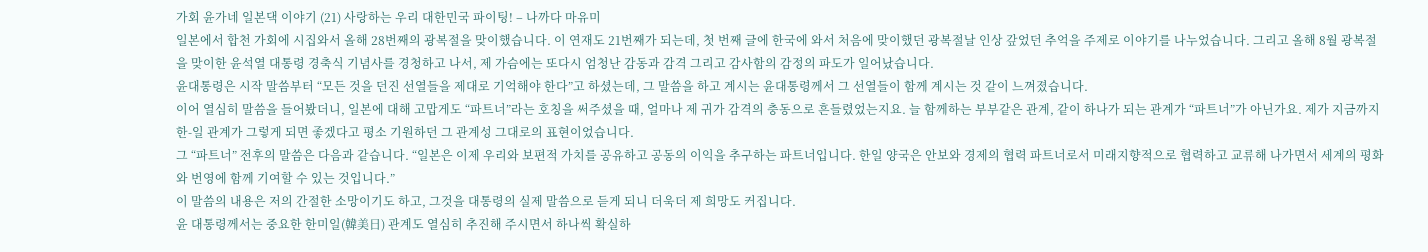가회 윤가네 일본댁 이야기 (21) 사랑하는 우리 대한민국 파이팅! – 나까다 마유미
일본에서 합천 가회에 시집와서 올해 28번째의 광복절을 맞이했습니다. 이 연재도 21번째가 되는데, 첫 번째 글에 한국에 와서 처음에 맞이했던 광복절날 인상 갚었던 추억을 주제로 이야기를 나누었습니다. 그리고 올해 8월 광복절을 맞이한 윤석열 대통령 경축식 기념사를 경청하고 나서, 제 가슴에는 또다시 엄청난 감동과 감격 그리고 감사함의 감정의 파도가 일어났습니다.
윤대통령은 시작 말씀부터 “모든 것을 던진 선열들을 제대로 기억해야 한다”고 하셨는데, 그 말씀을 하고 계시는 윤대통령께서 그 선열들이 함께 계시는 것 같이 느껴졌습니다.
이어 열심히 말씀을 들어봤더니, 일본에 대해 고맙게도 “파트너”라는 호칭을 써주셨을 때, 얼마나 제 귀가 감격의 충동으로 흔들렸었는지요. 늘 함께하는 부부같은 관계, 같이 하나가 되는 관계가 “파트너”가 아닌가요. 제가 지금까지 한-일 관계가 그렇게 되면 좋겠다고 평소 기원하던 그 관계성 그대로의 표현이었습니다.
그 “파트너” 전후의 말씀은 다음과 같습니다. “일본은 이제 우리와 보편적 가치를 공유하고 공동의 이익을 추구하는 파트너입니다. 한일 양국은 안보와 경제의 협력 파트너로서 미래지향적으로 협력하고 교류해 나가면서 세계의 평화와 번영에 함께 기여할 수 있는 것입니다.”
이 말씀의 내용은 저의 간절한 소망이기도 하고, 그것을 대통령의 실제 말씀으로 듣게 되니 더욱더 제 희망도 커집니다.
윤 대통령께서는 중요한 한미일(韓美日) 관계도 열심히 추진해 주시면서 하나씩 확실하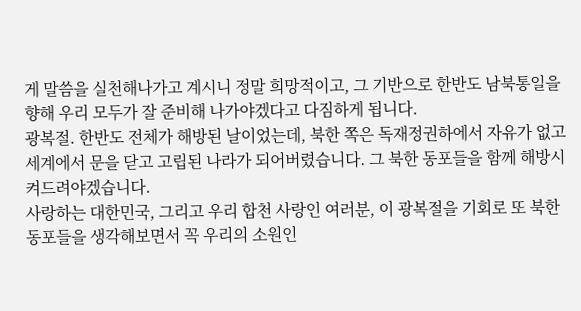게 말씀을 실천해나가고 계시니 정말 희망적이고, 그 기반으로 한반도 남북통일을 향해 우리 모두가 잘 준비해 나가야겠다고 다짐하게 됩니다.
광복절. 한반도 전체가 해방된 날이었는데, 북한 쪽은 독재정권하에서 자유가 없고 세계에서 문을 닫고 고립된 나라가 되어버렸습니다. 그 북한 동포들을 함께 해방시켜드려야겠습니다.
사랑하는 대한민국, 그리고 우리 합천 사랑인 여러분, 이 광복절을 기회로 또 북한 동포들을 생각해보면서 꼭 우리의 소원인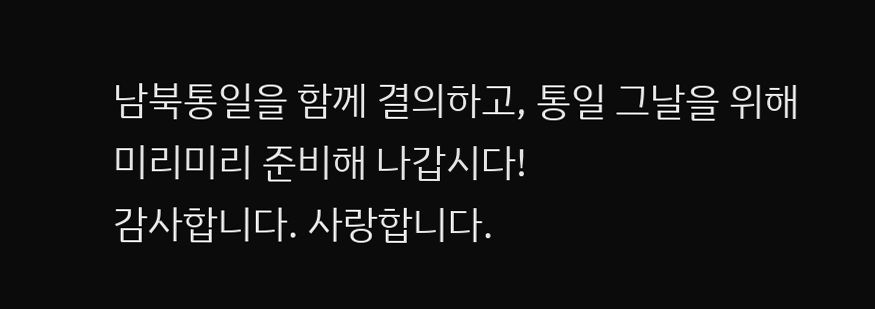남북통일을 함께 결의하고, 통일 그날을 위해 미리미리 준비해 나갑시다!
감사합니다. 사랑합니다.